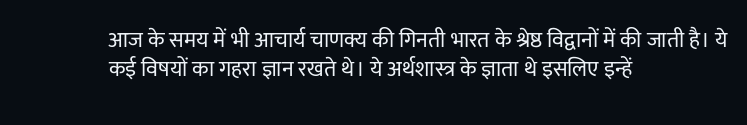आज के समय में भी आचार्य चाणक्य की गिनती भारत के श्रेष्ठ विद्वानों में की जाती है। ये कई विषयों का गहरा ज्ञान रखते थे। ये अर्थशास्त्र के ज्ञाता थे इसलिए इन्हें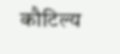कौटिल्य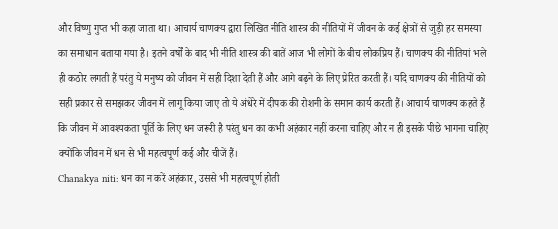और विष्णु गुप्त भी कहा जाता था। आचार्य चाणक्य द्वारा लिखित नीति शास्त्र की नीतियों में जीवन के कई क्षेत्रों से जुड़ी हर समस्या का समाधान बताया गया है। इतने वर्षों के बाद भी नीति शास्त्र की बातें आज भी लोगों के बीच लोकप्रिय हैं। चाणक्य की नीतियां भले ही कठोर लगती हैं परंतु ये मनुष्य को जीवन में सही दिशा देती हैं और आगे बढ़ने के लिए प्रेरित करती हैं। यदि चाणक्य की नीतियों को सही प्रकार से समझकर जीवन में लागू किया जाए तो ये अंधेरे में दीपक की रोशनी के समान कार्य करती हैं। आचार्य चाणक्य कहते हैं कि जीवन में आवश्यकता पूर्ति के लिए धन जरूरी है परंतु धन का कभी अहंकार नहीं करना चाहिए और न ही इसके पीछे भागना चाहिए क्योंकि जीवन में धन से भी महत्वपूर्ण कई और चीजें हैं।
Chanakya niti: धन का न करें अहंकार, उससे भी महत्वपूर्ण होती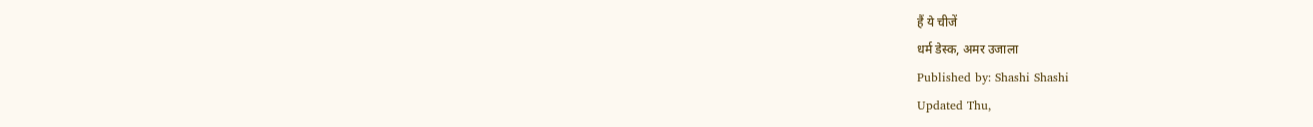हैं ये चीजें
धर्म डेस्क, अमर उजाला
Published by: Shashi Shashi
Updated Thu,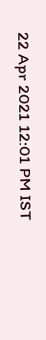22 Apr 2021 12:01 PM IST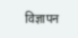विज्ञापन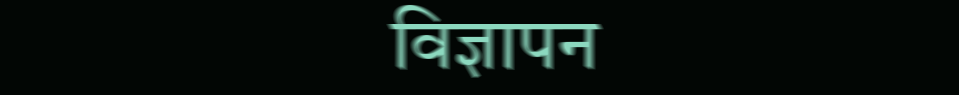विज्ञापन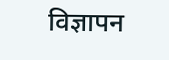विज्ञापन